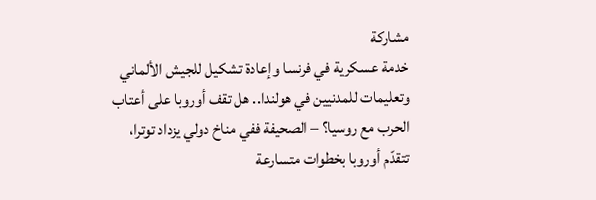مشاركة
خدمة عسكرية في فرنسا وإعادة تشكيل للجيش الألماني وتعليمات للمدنيين في هولندا.. هل تقف أوروبا على أعتاب الحرب مع روسيا؟ – الصحيفة ففي مناخ دولي يزداد توترا، تتقدّم أوروبا بخطوات متسارعة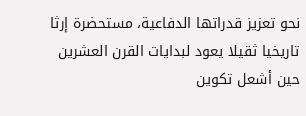نحو تعزيز قدراتها الدفاعية، مستحضرة إرثا تاريخيا ثقيلا يعود لبدايات القرن العشرين حين أشعل تكوين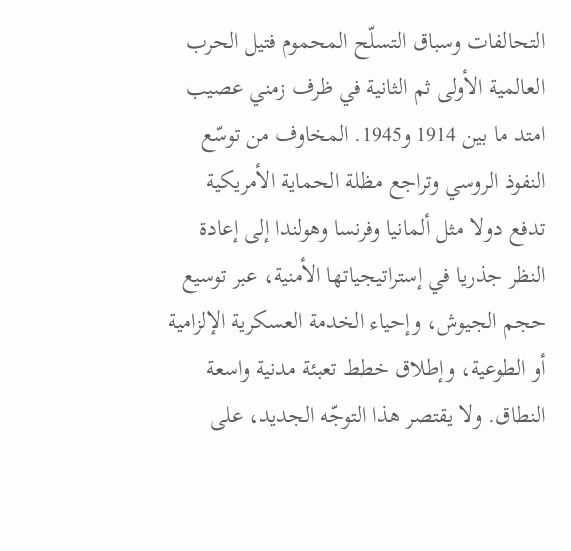التحالفات وسباق التسلّح المحموم فتيل الحرب العالمية الأولى ثم الثانية في ظرف زمني عصيب امتد ما بين 1914 و1945. المخاوف من توسّع النفوذ الروسي وتراجع مظلة الحماية الأمريكية تدفع دولا مثل ألمانيا وفرنسا وهولندا إلى إعادة النظر جذريا في إستراتيجياتها الأمنية، عبر توسيع حجم الجيوش، وإحياء الخدمة العسكرية الإلزامية أو الطوعية، وإطلاق خطط تعبئة مدنية واسعة النطاق. ولا يقتصر هذا التوجّه الجديد، على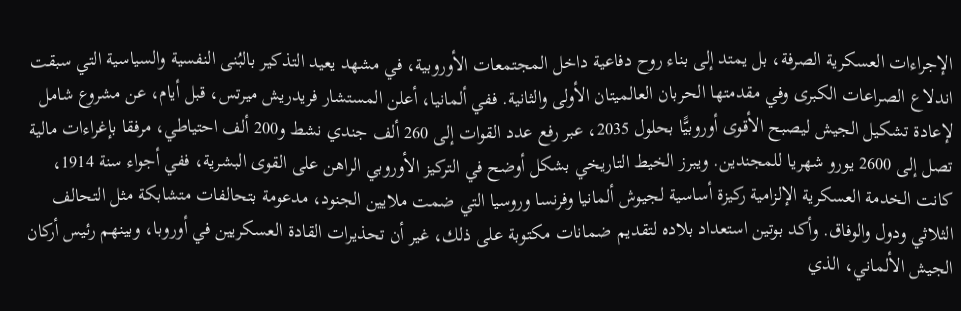الإجراءات العسكرية الصرفة، بل يمتد إلى بناء روح دفاعية داخل المجتمعات الأوروبية، في مشهد يعيد التذكير بالبُنى النفسية والسياسية التي سبقت اندلاع الصراعات الكبرى وفي مقدمتها الحربان العالميتان الأولى والثانية. ففي ألمانيا، أعلن المستشار فريدريش ميرتس، قبل أيام، عن مشروع شامل لإعادة تشكيل الجيش ليصبح الأقوى أوروبيًّا بحلول 2035، عبر رفع عدد القوات إلى 260 ألف جندي نشط و200 ألف احتياطي، مرفقا بإغراءات مالية تصل إلى 2600 يورو شهريا للمجندين. ويبرز الخيط التاريخي بشكل أوضح في التركيز الأوروبي الراهن على القوى البشرية، ففي أجواء سنة 1914، كانت الخدمة العسكرية الإلزامية ركيزة أساسية لجيوش ألمانيا وفرنسا وروسيا التي ضمت ملايين الجنود، مدعومة بتحالفات متشابكة مثل التحالف الثلاثي ودول والوفاق. وأكد بوتين استعداد بلاده لتقديم ضمانات مكتوبة على ذلك، غير أن تحذيرات القادة العسكريين في أوروبا، وبينهم رئيس أركان الجيش الألماني، الذي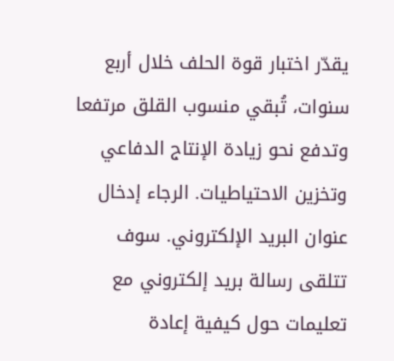يقدّر اختبار قوة الحلف خلال أربع سنوات، تُبقي منسوب القلق مرتفعا وتدفع نحو زيادة الإنتاج الدفاعي وتخزين الاحتياطيات. الرجاء إدخال عنوان البريد الإلكتروني. سوف تتلقى رسالة بريد إلكتروني مع تعليمات حول كيفية إعادة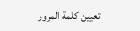تعيين كلمة المرور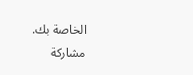الخاصة بك.
مشاركة